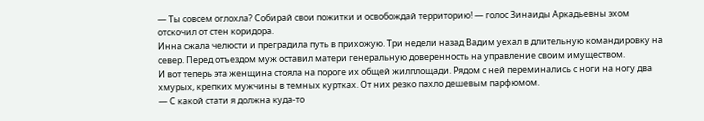— Ты совсем оглохла? Собирай свои пожитки и освобождай территорию! — голос Зинаиды Аркадьевны эхом отскочил от стен коридора.
Инна сжала челюсти и преградила путь в прихожую. Три недели назад Вадим уехал в длительную командировку на север. Перед отъездом муж оставил матери генеральную доверенность на управление своим имуществом.
И вот теперь эта женщина стояла на пороге их общей жилплощади. Рядом с ней переминались с ноги на ногу два хмурых, крепких мужчины в темных куртках. От них резко пахло дешевым парфюмом.
— С какой стати я должна куда-то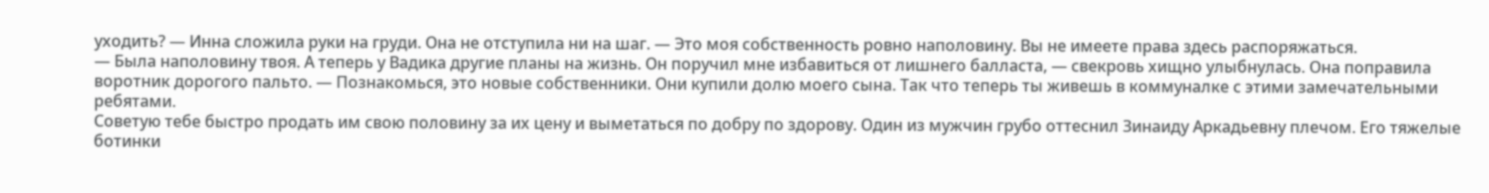уходить? — Инна сложила руки на груди. Она не отступила ни на шаг. — Это моя собственность ровно наполовину. Вы не имеете права здесь распоряжаться.
— Была наполовину твоя. А теперь у Вадика другие планы на жизнь. Он поручил мне избавиться от лишнего балласта, — свекровь хищно улыбнулась. Она поправила воротник дорогого пальто. — Познакомься, это новые собственники. Они купили долю моего сына. Так что теперь ты живешь в коммуналке с этими замечательными ребятами.
Советую тебе быстро продать им свою половину за их цену и выметаться по добру по здорову. Один из мужчин грубо оттеснил Зинаиду Аркадьевну плечом. Его тяжелые ботинки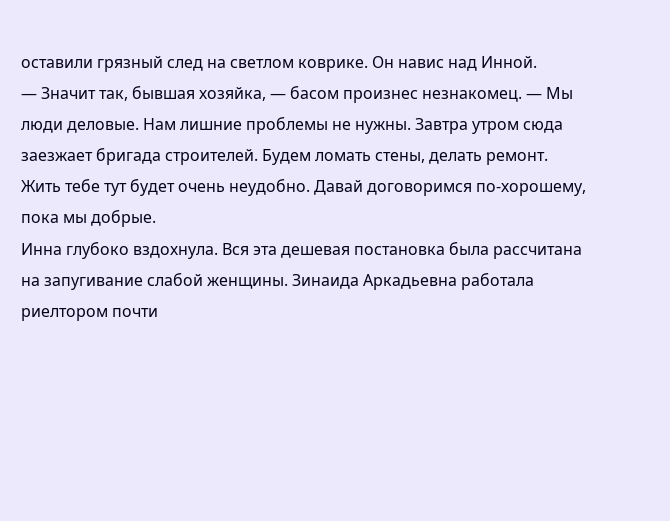оставили грязный след на светлом коврике. Он навис над Инной.
— Значит так, бывшая хозяйка, — басом произнес незнакомец. — Мы люди деловые. Нам лишние проблемы не нужны. Завтра утром сюда заезжает бригада строителей. Будем ломать стены, делать ремонт. Жить тебе тут будет очень неудобно. Давай договоримся по-хорошему, пока мы добрые.
Инна глубоко вздохнула. Вся эта дешевая постановка была рассчитана на запугивание слабой женщины. Зинаида Аркадьевна работала риелтором почти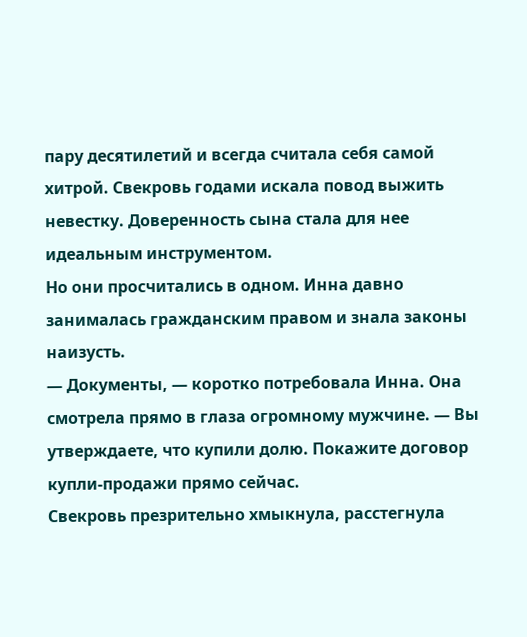пару десятилетий и всегда считала себя самой хитрой. Свекровь годами искала повод выжить невестку. Доверенность сына стала для нее идеальным инструментом.
Но они просчитались в одном. Инна давно занималась гражданским правом и знала законы наизусть.
— Документы, — коротко потребовала Инна. Она смотрела прямо в глаза огромному мужчине. — Вы утверждаете, что купили долю. Покажите договор купли-продажи прямо сейчас.
Свекровь презрительно хмыкнула, расстегнула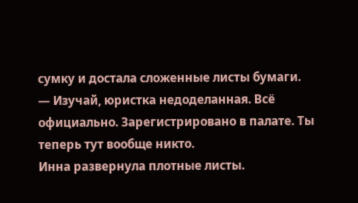сумку и достала сложенные листы бумаги.
— Изучай, юристка недоделанная. Всё официально. Зарегистрировано в палате. Ты теперь тут вообще никто.
Инна развернула плотные листы.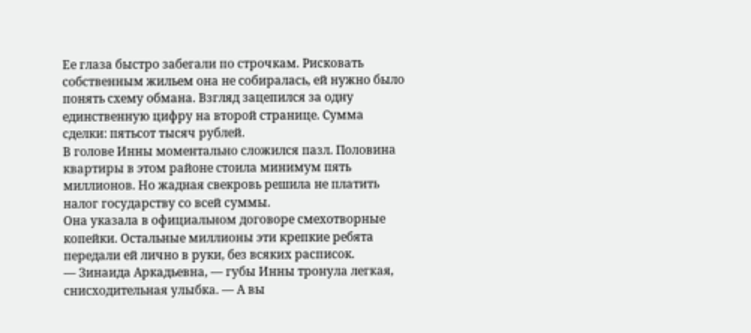Ее глаза быстро забегали по строчкам. Рисковать собственным жильем она не собиралась, ей нужно было понять схему обмана. Взгляд зацепился за одну единственную цифру на второй странице. Сумма сделки: пятьсот тысяч рублей.
В голове Инны моментально сложился пазл. Половина квартиры в этом районе стоила минимум пять миллионов. Но жадная свекровь решила не платить налог государству со всей суммы.
Она указала в официальном договоре смехотворные копейки. Остальные миллионы эти крепкие ребята передали ей лично в руки, без всяких расписок.
— Зинаида Аркадьевна, — губы Инны тронула легкая, снисходительная улыбка. — А вы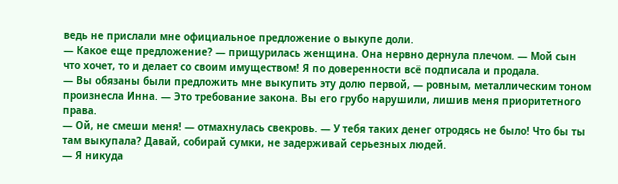ведь не прислали мне официальное предложение о выкупе доли.
— Какое еще предложение? — прищурилась женщина. Она нервно дернула плечом. — Мой сын что хочет, то и делает со своим имуществом! Я по доверенности всё подписала и продала.
— Вы обязаны были предложить мне выкупить эту долю первой, — ровным, металлическим тоном произнесла Инна. — Это требование закона. Вы его грубо нарушили, лишив меня приоритетного права.
— Ой, не смеши меня! — отмахнулась свекровь. — У тебя таких денег отродясь не было! Что бы ты там выкупала? Давай, собирай сумки, не задерживай серьезных людей.
— Я никуда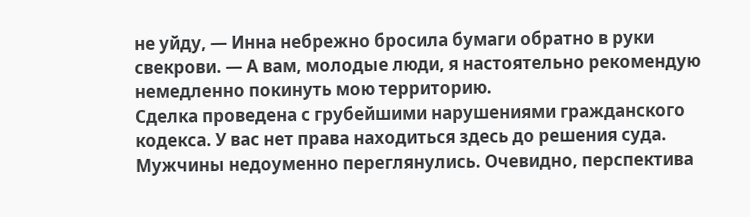не уйду, — Инна небрежно бросила бумаги обратно в руки свекрови. — А вам, молодые люди, я настоятельно рекомендую немедленно покинуть мою территорию.
Сделка проведена с грубейшими нарушениями гражданского кодекса. У вас нет права находиться здесь до решения суда. Мужчины недоуменно переглянулись. Очевидно, перспектива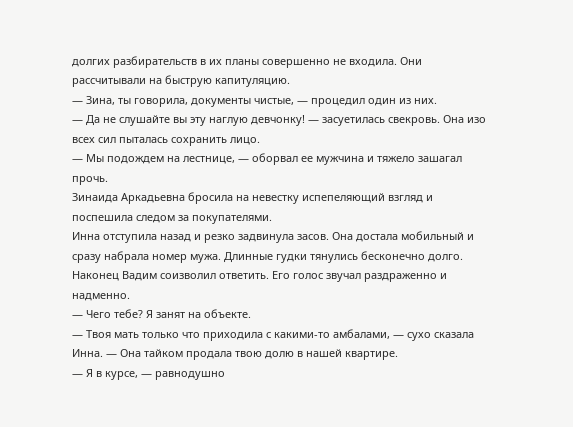долгих разбирательств в их планы совершенно не входила. Они рассчитывали на быструю капитуляцию.
— Зина, ты говорила, документы чистые, — процедил один из них.
— Да не слушайте вы эту наглую девчонку! — засуетилась свекровь. Она изо всех сил пыталась сохранить лицо.
— Мы подождем на лестнице, — оборвал ее мужчина и тяжело зашагал прочь.
Зинаида Аркадьевна бросила на невестку испепеляющий взгляд и поспешила следом за покупателями.
Инна отступила назад и резко задвинула засов. Она достала мобильный и сразу набрала номер мужа. Длинные гудки тянулись бесконечно долго. Наконец Вадим соизволил ответить. Его голос звучал раздраженно и надменно.
— Чего тебе? Я занят на объекте.
— Твоя мать только что приходила с какими-то амбалами, — сухо сказала Инна. — Она тайком продала твою долю в нашей квартире.
— Я в курсе, — равнодушно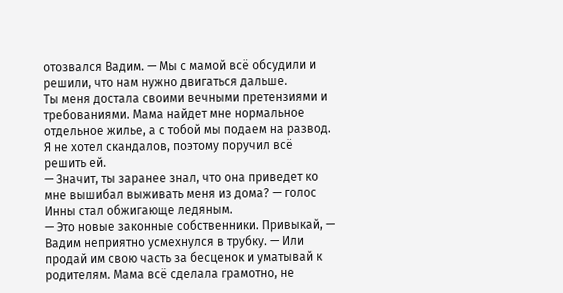отозвался Вадим. — Мы с мамой всё обсудили и решили, что нам нужно двигаться дальше.
Ты меня достала своими вечными претензиями и требованиями. Мама найдет мне нормальное отдельное жилье, а с тобой мы подаем на развод. Я не хотел скандалов, поэтому поручил всё решить ей.
— Значит, ты заранее знал, что она приведет ко мне вышибал выживать меня из дома? — голос Инны стал обжигающе ледяным.
— Это новые законные собственники. Привыкай, — Вадим неприятно усмехнулся в трубку. — Или продай им свою часть за бесценок и уматывай к родителям. Мама всё сделала грамотно, не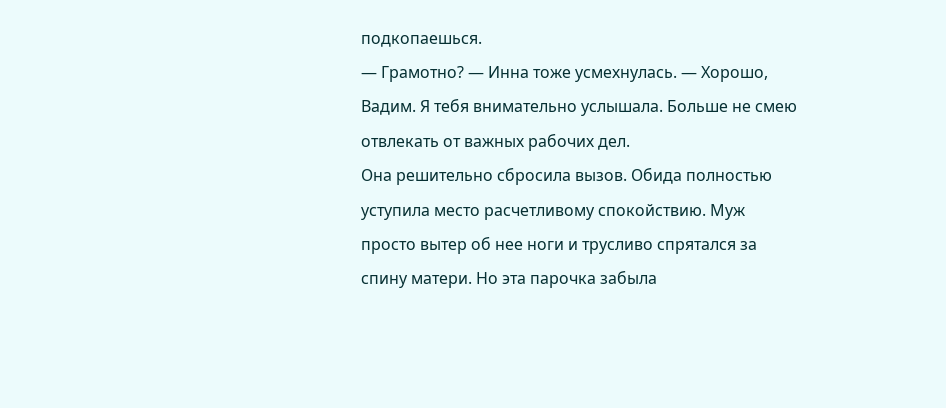подкопаешься.
— Грамотно? — Инна тоже усмехнулась. — Хорошо, Вадим. Я тебя внимательно услышала. Больше не смею отвлекать от важных рабочих дел.
Она решительно сбросила вызов. Обида полностью уступила место расчетливому спокойствию. Муж просто вытер об нее ноги и трусливо спрятался за спину матери. Но эта парочка забыла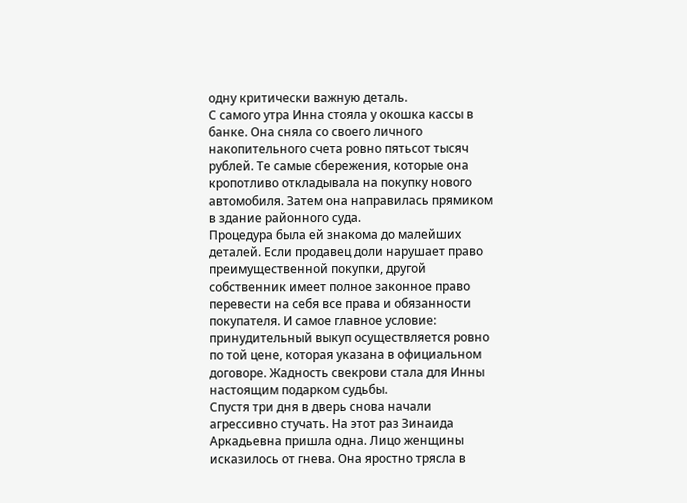одну критически важную деталь.
С самого утра Инна стояла у окошка кассы в банке. Она сняла со своего личного накопительного счета ровно пятьсот тысяч рублей. Те самые сбережения, которые она кропотливо откладывала на покупку нового автомобиля. Затем она направилась прямиком в здание районного суда.
Процедура была ей знакома до малейших деталей. Если продавец доли нарушает право преимущественной покупки, другой собственник имеет полное законное право перевести на себя все права и обязанности покупателя. И самое главное условие: принудительный выкуп осуществляется ровно по той цене, которая указана в официальном договоре. Жадность свекрови стала для Инны настоящим подарком судьбы.
Спустя три дня в дверь снова начали агрессивно стучать. На этот раз Зинаида Аркадьевна пришла одна. Лицо женщины исказилось от гнева. Она яростно трясла в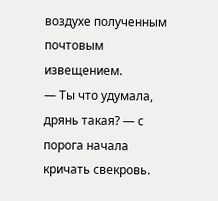воздухе полученным почтовым извещением.
— Ты что удумала, дрянь такая? — с порога начала кричать свекровь.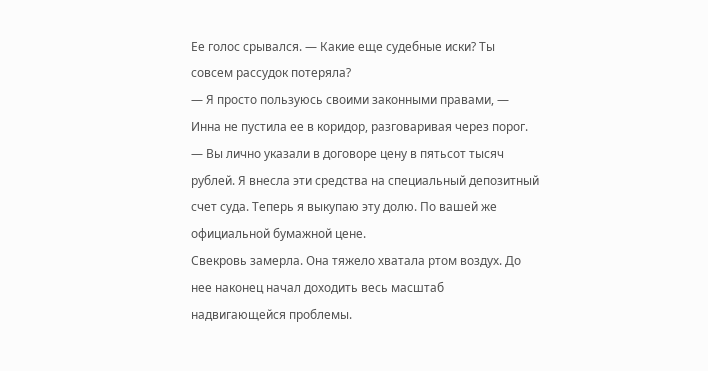Ее голос срывался. — Какие еще судебные иски? Ты совсем рассудок потеряла?
— Я просто пользуюсь своими законными правами, — Инна не пустила ее в коридор, разговаривая через порог. — Вы лично указали в договоре цену в пятьсот тысяч рублей. Я внесла эти средства на специальный депозитный счет суда. Теперь я выкупаю эту долю. По вашей же официальной бумажной цене.
Свекровь замерла. Она тяжело хватала ртом воздух. До нее наконец начал доходить весь масштаб надвигающейся проблемы.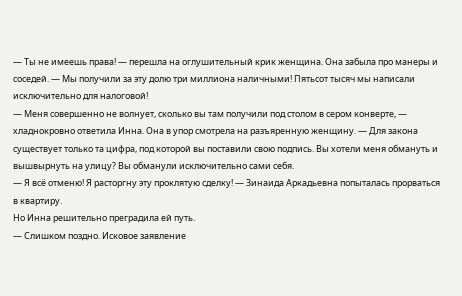— Ты не имеешь права! — перешла на оглушительный крик женщина. Она забыла про манеры и соседей. — Мы получили за эту долю три миллиона наличными! Пятьсот тысяч мы написали исключительно для налоговой!
— Меня совершенно не волнует, сколько вы там получили под столом в сером конверте, — хладнокровно ответила Инна. Она в упор смотрела на разъяренную женщину. — Для закона существует только та цифра, под которой вы поставили свою подпись. Вы хотели меня обмануть и вышвырнуть на улицу? Вы обманули исключительно сами себя.
— Я всё отменю! Я расторгну эту проклятую сделку! — Зинаида Аркадьевна попыталась прорваться в квартиру.
Но Инна решительно преградила ей путь.
— Слишком поздно. Исковое заявление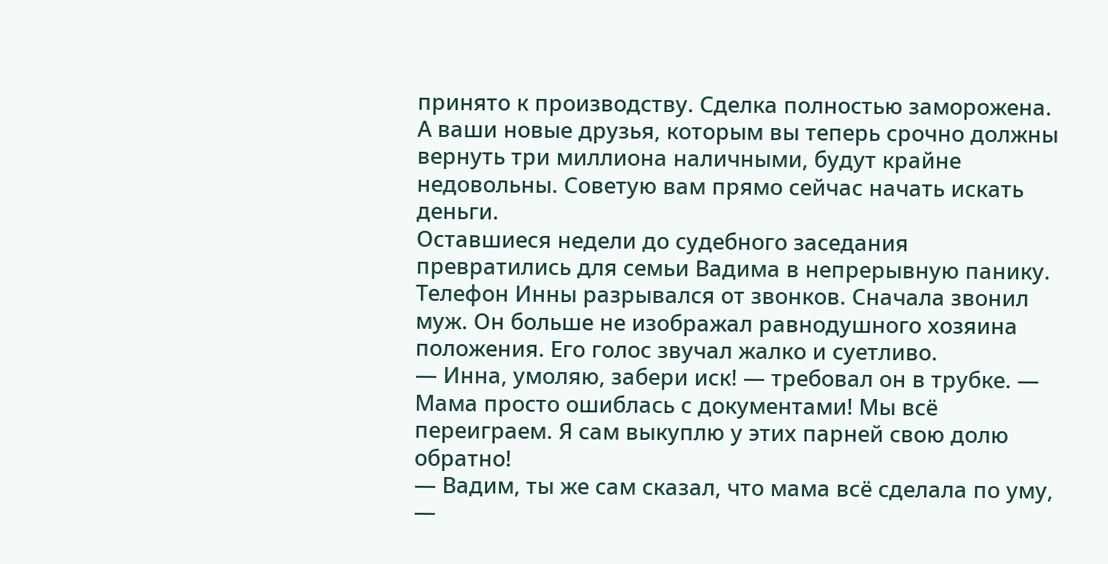принято к производству. Сделка полностью заморожена. А ваши новые друзья, которым вы теперь срочно должны вернуть три миллиона наличными, будут крайне недовольны. Советую вам прямо сейчас начать искать деньги.
Оставшиеся недели до судебного заседания превратились для семьи Вадима в непрерывную панику. Телефон Инны разрывался от звонков. Сначала звонил муж. Он больше не изображал равнодушного хозяина положения. Его голос звучал жалко и суетливо.
— Инна, умоляю, забери иск! — требовал он в трубке. — Мама просто ошиблась с документами! Мы всё переиграем. Я сам выкуплю у этих парней свою долю обратно!
— Вадим, ты же сам сказал, что мама всё сделала по уму, —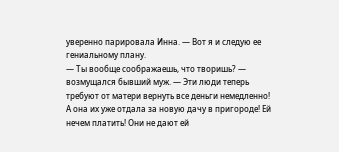уверенно парировала Инна. — Вот я и следую ее гениальному плану.
— Ты вообще соображаешь, что творишь? — возмущался бывший муж. — Эти люди теперь требуют от матери вернуть все деньги немедленно! А она их уже отдала за новую дачу в пригороде! Ей нечем платить! Они не дают ей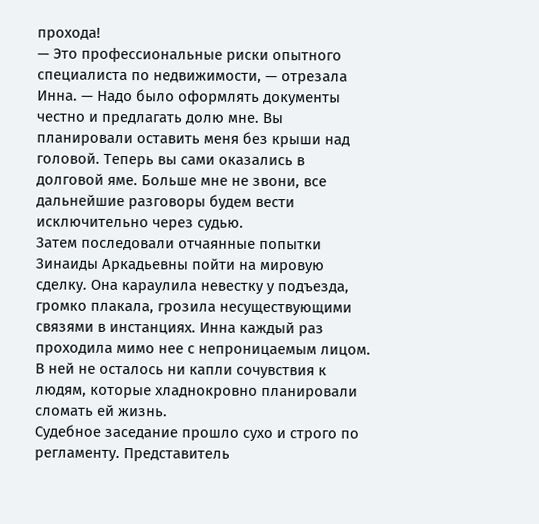прохода!
— Это профессиональные риски опытного специалиста по недвижимости, — отрезала Инна. — Надо было оформлять документы честно и предлагать долю мне. Вы планировали оставить меня без крыши над головой. Теперь вы сами оказались в долговой яме. Больше мне не звони, все дальнейшие разговоры будем вести исключительно через судью.
Затем последовали отчаянные попытки Зинаиды Аркадьевны пойти на мировую сделку. Она караулила невестку у подъезда, громко плакала, грозила несуществующими связями в инстанциях. Инна каждый раз проходила мимо нее с непроницаемым лицом. В ней не осталось ни капли сочувствия к людям, которые хладнокровно планировали сломать ей жизнь.
Судебное заседание прошло сухо и строго по регламенту. Представитель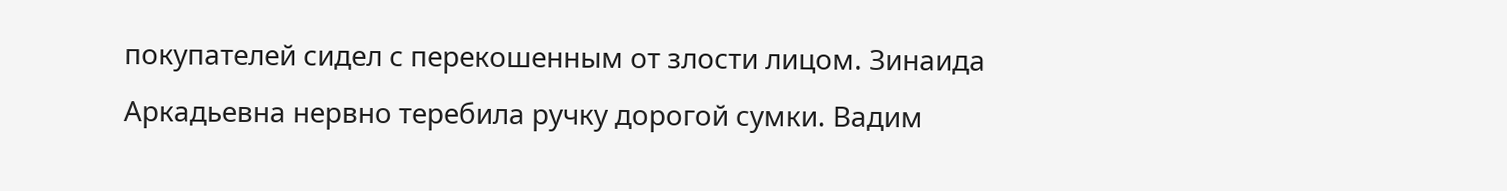покупателей сидел с перекошенным от злости лицом. Зинаида Аркадьевна нервно теребила ручку дорогой сумки. Вадим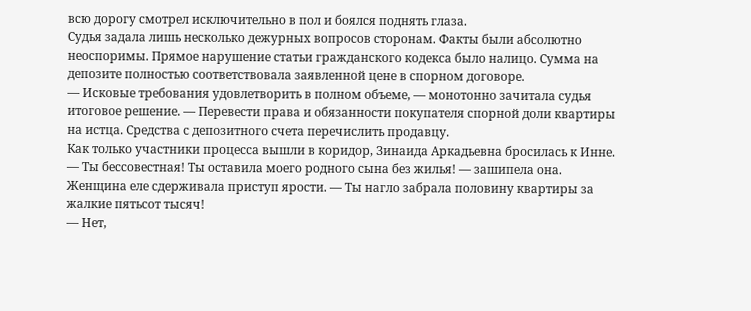всю дорогу смотрел исключительно в пол и боялся поднять глаза.
Судья задала лишь несколько дежурных вопросов сторонам. Факты были абсолютно неоспоримы. Прямое нарушение статьи гражданского кодекса было налицо. Сумма на депозите полностью соответствовала заявленной цене в спорном договоре.
— Исковые требования удовлетворить в полном объеме, — монотонно зачитала судья итоговое решение. — Перевести права и обязанности покупателя спорной доли квартиры на истца. Средства с депозитного счета перечислить продавцу.
Как только участники процесса вышли в коридор, Зинаида Аркадьевна бросилась к Инне.
— Ты бессовестная! Ты оставила моего родного сына без жилья! — зашипела она. Женщина еле сдерживала приступ ярости. — Ты нагло забрала половину квартиры за жалкие пятьсот тысяч!
— Нет,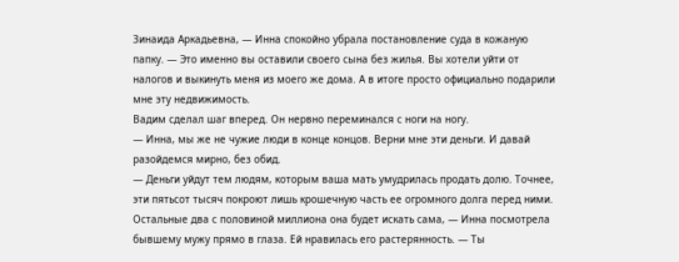Зинаида Аркадьевна, — Инна спокойно убрала постановление суда в кожаную папку. — Это именно вы оставили своего сына без жилья. Вы хотели уйти от налогов и выкинуть меня из моего же дома. А в итоге просто официально подарили мне эту недвижимость.
Вадим сделал шаг вперед. Он нервно переминался с ноги на ногу.
— Инна, мы же не чужие люди в конце концов. Верни мне эти деньги. И давай разойдемся мирно, без обид.
— Деньги уйдут тем людям, которым ваша мать умудрилась продать долю. Точнее, эти пятьсот тысяч покроют лишь крошечную часть ее огромного долга перед ними.
Остальные два с половиной миллиона она будет искать сама, — Инна посмотрела бывшему мужу прямо в глаза. Ей нравилась его растерянность. — Ты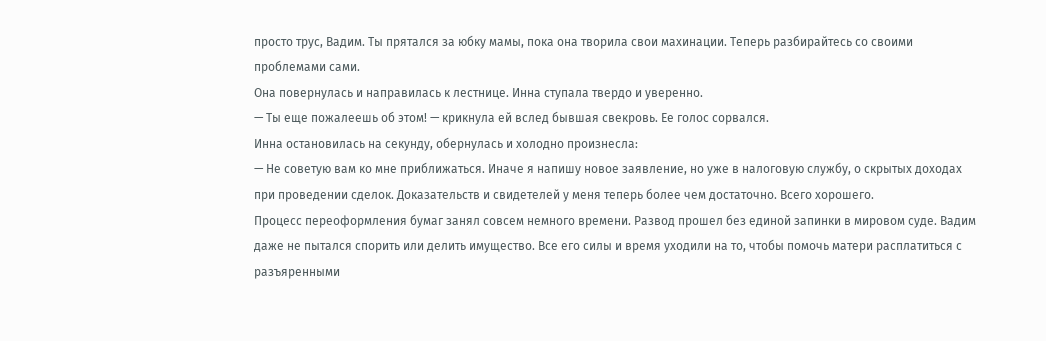просто трус, Вадим. Ты прятался за юбку мамы, пока она творила свои махинации. Теперь разбирайтесь со своими проблемами сами.
Она повернулась и направилась к лестнице. Инна ступала твердо и уверенно.
— Ты еще пожалеешь об этом! — крикнула ей вслед бывшая свекровь. Ее голос сорвался.
Инна остановилась на секунду, обернулась и холодно произнесла:
— Не советую вам ко мне приближаться. Иначе я напишу новое заявление, но уже в налоговую службу, о скрытых доходах при проведении сделок. Доказательств и свидетелей у меня теперь более чем достаточно. Всего хорошего.
Процесс переоформления бумаг занял совсем немного времени. Развод прошел без единой запинки в мировом суде. Вадим даже не пытался спорить или делить имущество. Все его силы и время уходили на то, чтобы помочь матери расплатиться с разъяренными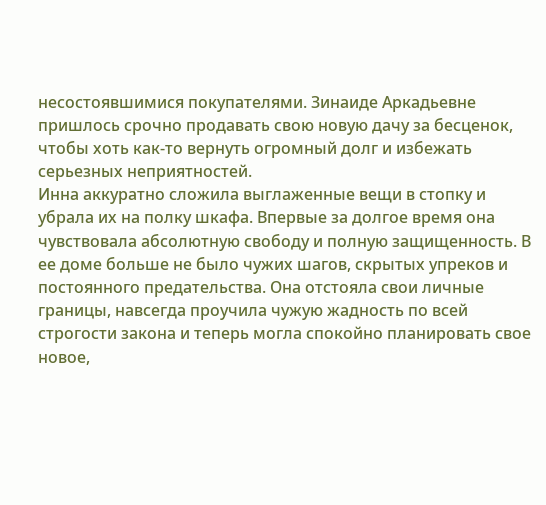несостоявшимися покупателями. Зинаиде Аркадьевне пришлось срочно продавать свою новую дачу за бесценок, чтобы хоть как-то вернуть огромный долг и избежать серьезных неприятностей.
Инна аккуратно сложила выглаженные вещи в стопку и убрала их на полку шкафа. Впервые за долгое время она чувствовала абсолютную свободу и полную защищенность. В ее доме больше не было чужих шагов, скрытых упреков и постоянного предательства. Она отстояла свои личные границы, навсегда проучила чужую жадность по всей строгости закона и теперь могла спокойно планировать свое новое,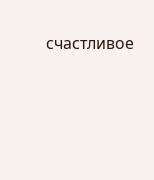счастливое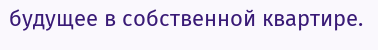будущее в собственной квартире.